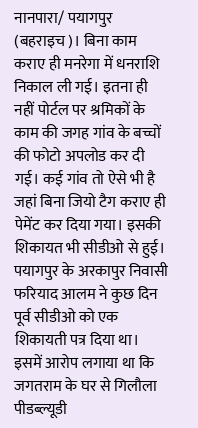नानपारा/ पयागपुर (बहराइच)। बिना काम कराए ही मनरेगा में धनराशि निकाल ली गई। इतना ही नहीं पोर्टल पर श्रमिकों के काम की जगह गांव के बच्चों की फोटो अपलोड कर दी गई। कई गांव तो ऐसे भी है जहां बिना जियो टैग कराए ही पेमेंट कर दिया गया। इसकी शिकायत भी सीडीओ से हुई।
पयागपुर के अरकापुर निवासी फरियाद आलम ने कुछ दिन पूर्व सीडीओ को एक शिकायती पत्र दिया था। इसमें आरोप लगाया था कि जगतराम के घर से गिलौला पीडब्ल्यूडी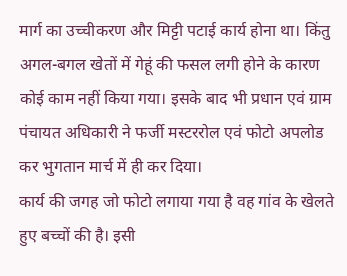मार्ग का उच्चीकरण और मिट्टी पटाई कार्य होना था। किंतु अगल-बगल खेतों में गेहूं की फसल लगी होने के कारण कोई काम नहीं किया गया। इसके बाद भी प्रधान एवं ग्राम पंचायत अधिकारी ने फर्जी मस्टररोल एवं फोटो अपलोड कर भुगतान मार्च में ही कर दिया।
कार्य की जगह जो फोटो लगाया गया है वह गांव के खेलते हुए बच्चों की है। इसी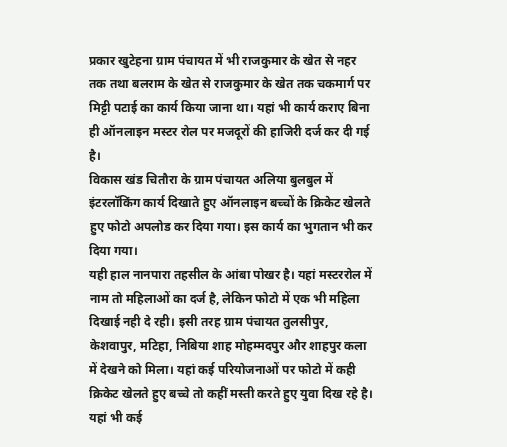प्रकार खुटेहना ग्राम पंचायत में भी राजकुमार के खेत से नहर तक तथा बलराम के खेत से राजकुमार के खेत तक चकमार्ग पर मिट्टी पटाई का कार्य किया जाना था। यहां भी कार्य कराए बिना ही ऑनलाइन मस्टर रोल पर मजदूरों की हाजिरी दर्ज कर दी गई है।
विकास खंड चितौरा के ग्राम पंचायत अलिया बुलबुल में इंटरलॉकिंग कार्य दिखाते हुए ऑनलाइन बच्चों के क्रिकेट खेलते हुए फोटो अपलोड कर दिया गया। इस कार्य का भुगतान भी कर दिया गया।
यही हाल नानपारा तहसील के आंबा पोखर है। यहां मस्टररोल में नाम तो महिलाओं का दर्ज है, लेकिन फोटो में एक भी महिला दिखाई नही दे रही। इसी तरह ग्राम पंचायत तुलसीपुर, केशवापुर, मटिहा, निबिया शाह मोहम्मदपुर और शाहपुर कला में देखने को मिला। यहां कई परियोजनाओं पर फोटो में कही क्रिकेट खेलते हुए बच्चे तो कहीं मस्ती करते हुए युवा दिख रहे है। यहां भी कई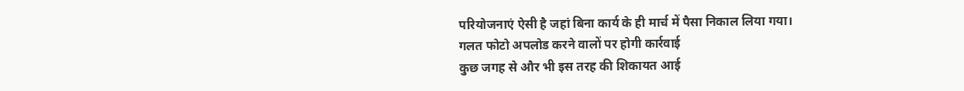परियोजनाएं ऐसी है जहां बिना कार्य के ही मार्च में पैसा निकाल लिया गया।
गलत फोटो अपलोड करने वालों पर होगी कार्रवाई
कुछ जगह से और भी इस तरह की शिकायत आई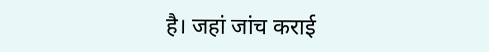है। जहां जांच कराई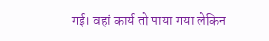गई। वहां कार्य तो पाया गया लेकिन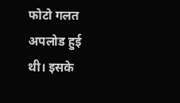फोटो गलत अपलोड हुई थी। इसके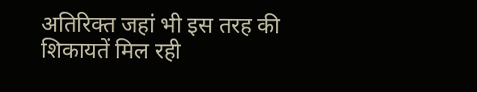अतिरिक्त जहां भी इस तरह की शिकायतें मिल रही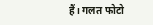हैं। गलत फोटो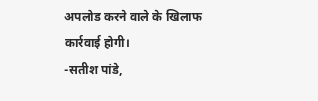अपलोड करने वाले के खिलाफ कार्रवाई होगी।
-सतीश पांडे,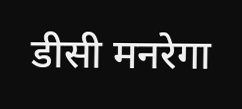डीसी मनरेगा